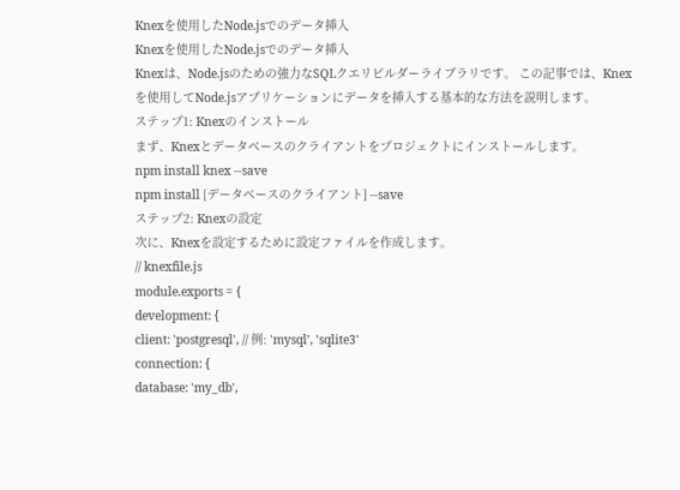Knexを使用したNode.jsでのデータ挿入
Knexを使用したNode.jsでのデータ挿入
Knexは、Node.jsのための強力なSQLクエリビルダーライブラリです。 この記事では、Knexを使用してNode.jsアプリケーションにデータを挿入する基本的な方法を説明します。
ステップ1: Knexのインストール
まず、Knexとデータベースのクライアントをプロジェクトにインストールします。
npm install knex --save
npm install [データベースのクライアント] --save
ステップ2: Knexの設定
次に、Knexを設定するために設定ファイルを作成します。
// knexfile.js
module.exports = {
development: {
client: 'postgresql', // 例: 'mysql', 'sqlite3'
connection: {
database: 'my_db',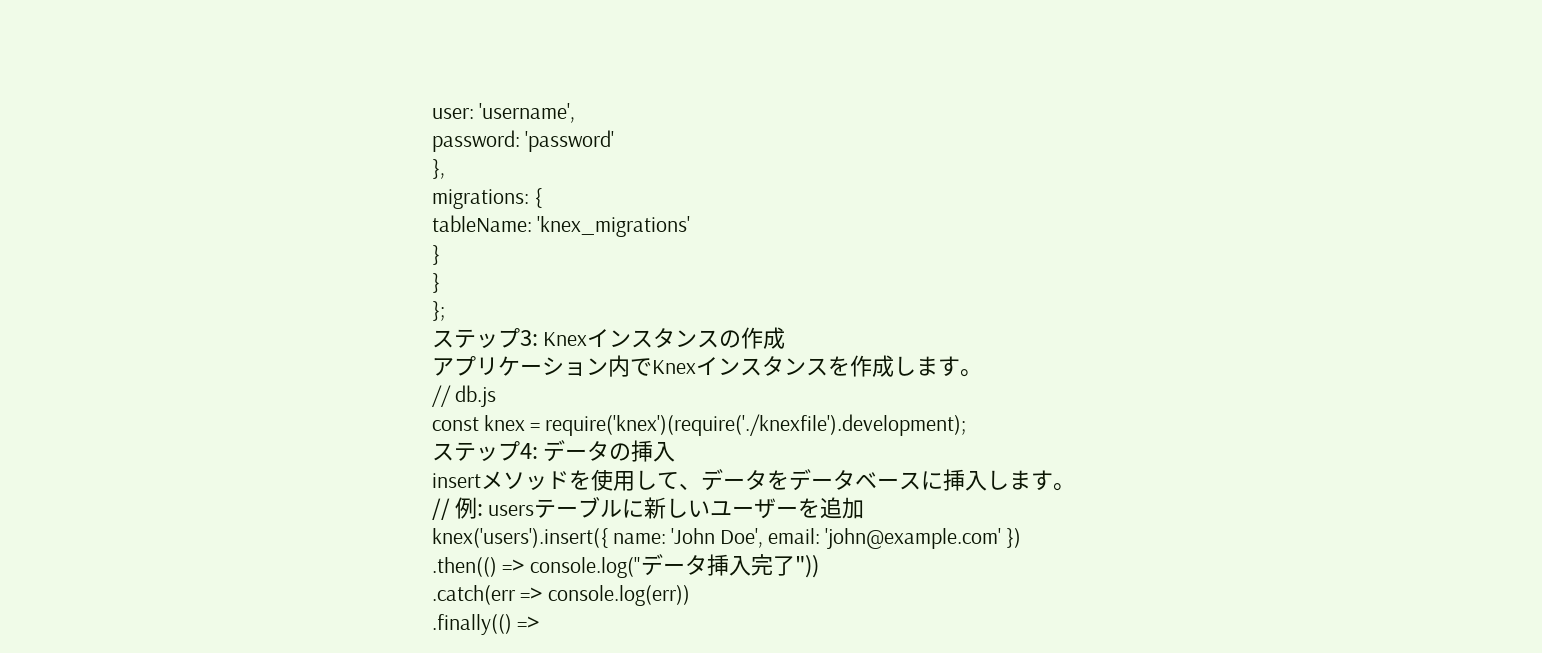user: 'username',
password: 'password'
},
migrations: {
tableName: 'knex_migrations'
}
}
};
ステップ3: Knexインスタンスの作成
アプリケーション内でKnexインスタンスを作成します。
// db.js
const knex = require('knex')(require('./knexfile').development);
ステップ4: データの挿入
insertメソッドを使用して、データをデータベースに挿入します。
// 例: usersテーブルに新しいユーザーを追加
knex('users').insert({ name: 'John Doe', email: 'john@example.com' })
.then(() => console.log("データ挿入完了"))
.catch(err => console.log(err))
.finally(() =>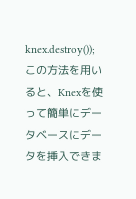knex.destroy());
この方法を用いると、Knexを使って簡単にデータベースにデータを挿入できま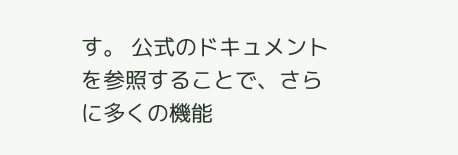す。 公式のドキュメントを参照することで、さらに多くの機能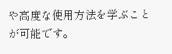や高度な使用方法を学ぶことが可能です。